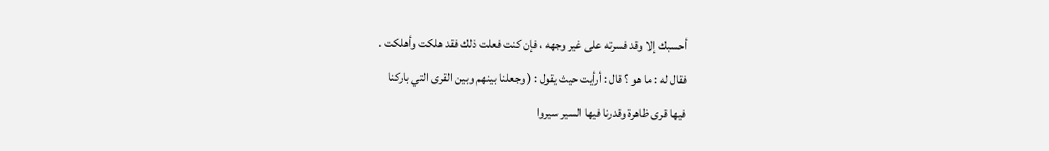أحسبك إلا وقد فسرته على غير وجهه ، فإن كنت فعلت ذلك فقد هلكت وأهلكت .
فقال له : ما هو ؟ قال : أرأيت حيث يقول : ( وجعلنا بينهم وبين القرى التي باركنا
فيها قرى ظاهرة وقدرنا فيها السير سيروا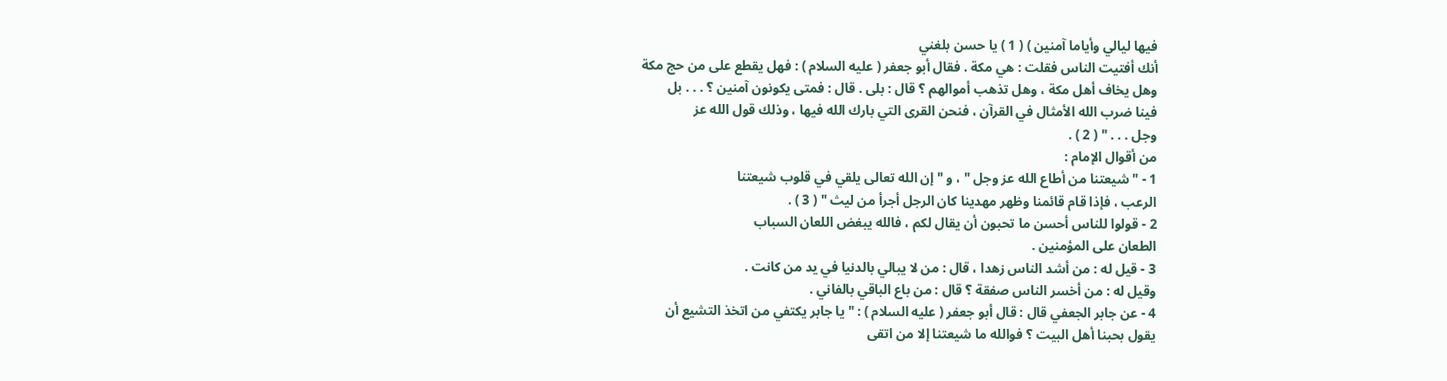فيها ليالي وأياما آمنين ) ( 1 ) يا حسن بلغني
أنك أفتيت الناس فقلت : هي مكة . فقال أبو جعفر ( عليه السلام ) : فهل يقطع على من حج مكة
وهل يخاف أهل مكة ، وهل تذهب أموالهم ؟ قال : بلى . قال : فمتى يكونون آمنين ؟ . . . بل
فينا ضرب الله الأمثال في القرآن ، فنحن القرى التي بارك الله فيها ، وذلك قول الله عز
وجل . . . " ( 2 ) .
من أقوال الإمام :
1 - " شيعتنا من أطاع الله عز وجل " ، و " إن الله تعالى يلقي في قلوب شيعتنا
الرعب ، فإذا قام قائمنا وظهر مهدينا كان الرجل أجرأ من ليث " ( 3 ) .
2 - قولوا للناس أحسن ما تحبون أن يقال لكم ، فالله يبغض اللعان السباب
الطعان على المؤمنين .
3 - قيل له : من أشد الناس زهدا ، قال : من لا يبالي بالدنيا في يد من كانت .
وقيل له : من أخسر الناس صفقة ؟ قال : من باع الباقي بالفاني .
4 - عن جابر الجعفي قال : قال أبو جعفر ( عليه السلام ) : " يا جابر يكتفي من اتخذ التشيع أن
يقول بحبنا أهل البيت ؟ فوالله ما شيعتنا إلا من اتقى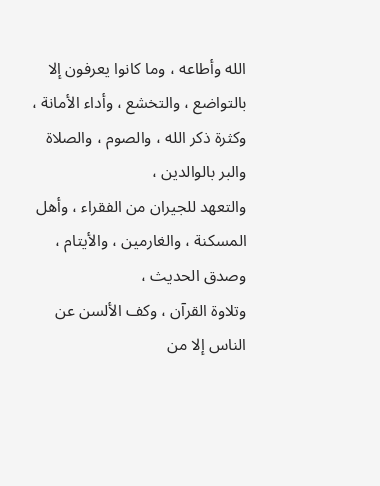الله وأطاعه ، وما كانوا يعرفون إلا
بالتواضع ، والتخشع ، وأداء الأمانة ، وكثرة ذكر الله ، والصوم ، والصلاة والبر بالوالدين ،
والتعهد للجيران من الفقراء ، وأهل المسكنة ، والغارمين ، والأيتام ، وصدق الحديث ،
وتلاوة القرآن ، وكف الألسن عن الناس إلا من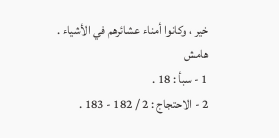خير ، وكانوا أمناء عشائرهم في الأشياء .
هامش
1 - سبأ : 18 .
2 - الاحتجاج : 2 / 182 - 183 .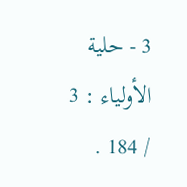3 - حلية الأولياء : 3 / 184 .